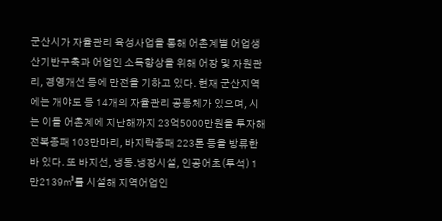군산시가 자율관리 육성사업을 통해 어촌계별 어업생산기반구축과 어업인 소득향상을 위해 어장 및 자원관리, 경영개선 등에 만전을 기하고 있다. 현재 군산지역에는 개야도 등 14개의 자율관리 공동체가 있으며, 시는 이들 어촌계에 지난해까지 23억5000만원을 투자해 전복종패 103만마리, 바지락종패 223톤 등을 방류한 바 있다. 또 바지선, 냉동․냉장시설, 인공어초(투석) 1만2139㎥를 시설해 지역어업인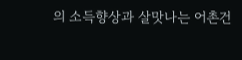의 소득향상과 살맛나는 어촌건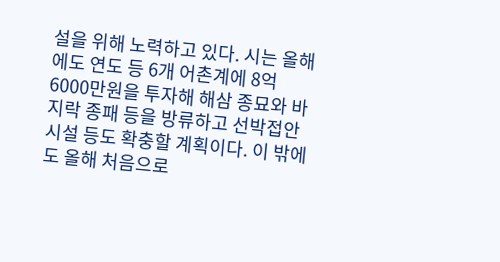설을 위해 노력하고 있다. 시는 올해에도 연도 등 6개 어촌계에 8억6000만원을 투자해 해삼 종묘와 바지락 종패 등을 방류하고 선박접안시설 등도 확충할 계획이다. 이 밖에도 올해 처음으로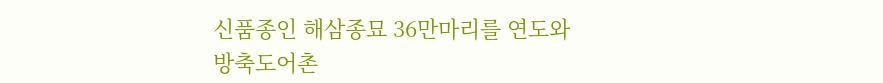신품종인 해삼종묘 36만마리를 연도와 방축도어촌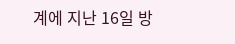계에 지난 16일 방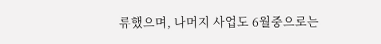류했으며, 나머지 사업도 6월중으로는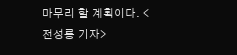마무리 할 계획이다. <전성룡 기자>